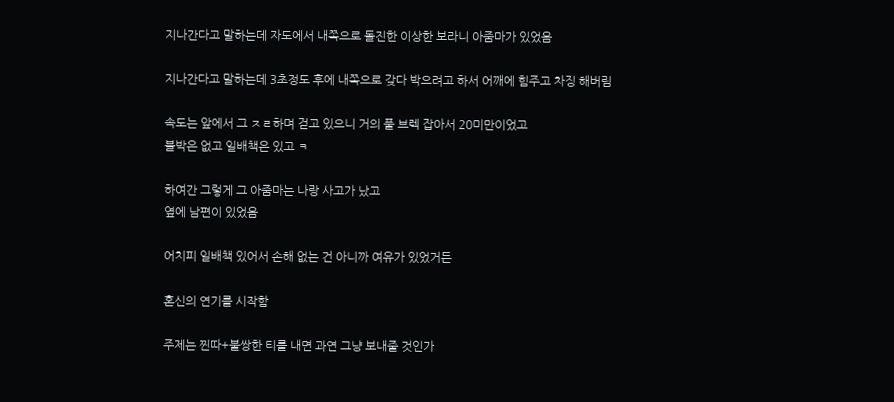지나간다고 말하는데 자도에서 내쪽으로 돌진한 이상한 보라니 아줌마가 있었음

지나간다고 말하는데 3초정도 후에 내쪽으로 갖다 박으려고 하서 어깨에 힘주고 차징 해버림

속도는 앞에서 그 ㅈㄹ하며 걷고 있으니 거의 풀 브렉 잡아서 20미만이었고
블박은 없고 일배책은 있고 ㅋ

하여간 그렇게 그 아줌마는 나랑 사고가 났고
옆에 남편이 있었음

어치피 일배책 있어서 손해 없는 건 아니까 여유가 있었거든

혼신의 연기를 시작함

주제는 찐따+불쌍한 티를 내면 과연 그냥 보내줄 것인가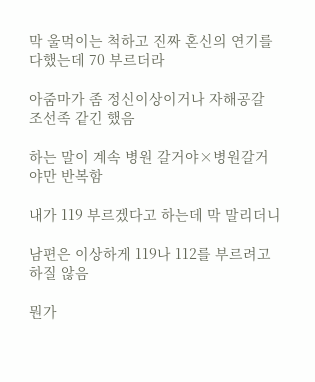막 울먹이는 척하고 진짜 혼신의 연기를 다했는데 70 부르더라

아줌마가 좀 정신이상이거나 자해공갈 조선족 같긴 했음

하는 말이 계속 병원 갈거야×병원갈거야만 반복함

내가 119 부르겠다고 하는데 막 말리더니

남편은 이상하게 119나 112를 부르려고 하질 않음

뭔가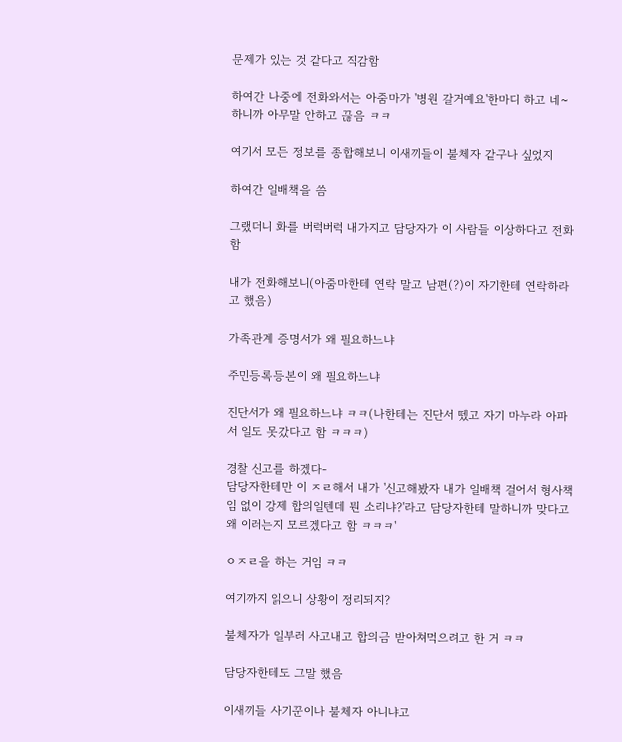문제가 있는 것 같다고 직감함

하여간 나중에 전화와서는 아줌마가 '병원 갈거예요'한마디 하고 네~ 하니까 아무말 안하고 끊음 ㅋㅋ

여기서 모든 정보를 종합해보니 이새끼들이 불체자 같구나 싶었지

하여간 일배책을 씀

그랬더니 화를 버럭버럭 내가지고 담당자가 이 사람들 이상하다고 전화 함

내가 전화해보니(아줌마한테 연락 말고 남편(?)이 자기한테 연락하라고 했음)

가족관계 증명서가 왜 필요하느냐

주민등록등본이 왜 필요하느냐

진단서가 왜 필요하느냐 ㅋㅋ(나한테는 진단서 뗐고 자기 마누라 아파서 일도 못갔다고 함 ㅋㅋㅋ)

경찰 신고를 하겠다-
담당자한테만 이 ㅈㄹ해서 내가 '신고해봤자 내가 일배책 걸어서 형사책임 없이 강제 합의일텐데 뭔 소리냐?'라고 담당자한테 말하니까 맞다고 왜 이러는지 모르겠다고 함 ㅋㅋㅋ'

ㅇㅈㄹ을 하는 거임 ㅋㅋ

여기까지 읽으니 상황이 정리되지?

불체자가 일부러 사고내고 합의금 받아쳐먹으려고 한 거 ㅋㅋ

담당자한테도 그말 했음

이새끼들 사기꾼이나 불체자 아니냐고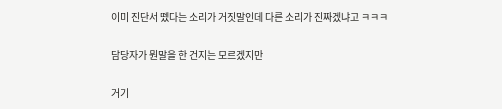이미 진단서 뗐다는 소리가 거짓말인데 다른 소리가 진짜겠냐고 ㅋㅋㅋ

담당자가 뭔말을 한 건지는 모르겠지만

거기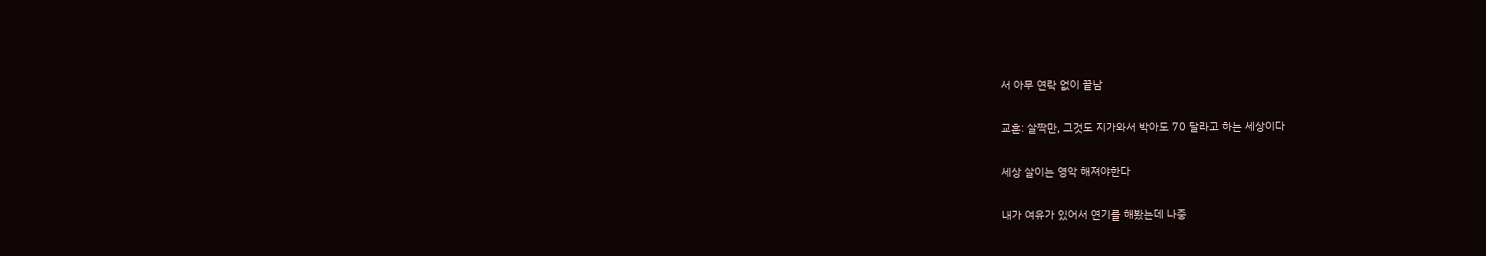서 아무 연락 없이 끝남

교훈: 살짝만, 그것도 지가와서 박아도 70 달라고 하는 세상이다

세상 살이는 영악 해져야한다

내가 여유가 있어서 연기를 해봤는데 나중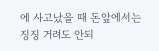에 사고났을 때 돈앞에서는 징징 거려도 안되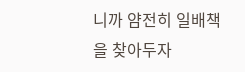니까 얌전히 일배책을 찾아두자